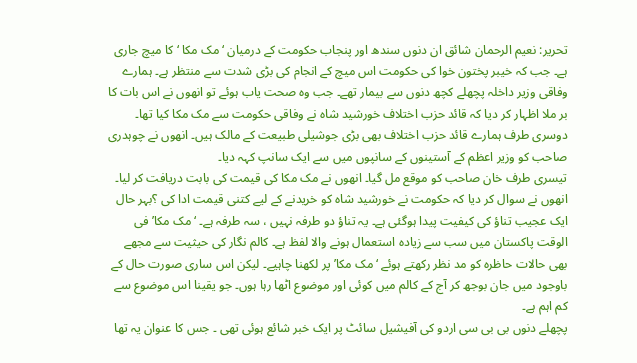تحریر: نعیم الرحمان شائق ان دنوں سندھ اور پنجاب حکومت کے درمیان ‘مک مکا ‘ کا میچ جاری ہے۔ جب کہ خیبر پختون خوا کی حکومت اس میچ کے انجام کی بڑی شدت سے منتظر ہے۔ ہمارے وفاقی وزیر داخلہ پچھلے کچھ دنوں سے بیمار تھے۔ جب وہ صحت یاب ہوئے تو انھوں نے اس بات کا بر ملا اظہار کر دیا کہ قائد حزب اختلاف خورشید شاہ نے وفاقی حکومت سے مک مکا کیا تھا۔ دوسری طرف ہمارے قائد حزب اختلاف بھی بڑی جوشیلی طبیعت کے مالک ہیں۔ انھوں نے چوہدری صاحب کو وزیر اعظم کے آستینوں کے سانپوں میں سے ایک سانپ کہہ دیا۔
تیسری طرف خان صاحب کو موقع مل گیا۔ انھوں نے مک مکا کی قیمت کی بابت دریافت کر لیا۔ انھوں نے سوال کر دیا کہ حکومت نے خورشید شاہ کو خریدنے کے لیے کتنی قیمت ادا کی ؟بہر حال ایک عجیب تناؤ کی کیفیت پیدا ہوگئی ہے۔ یہ تناؤ دو طرفہ نہیں ، سہ طرفہ ہے۔ ‘مک مکا’ فی الوقت پاکستان میں سب سے زیادہ استعمال ہونے والا لفظ ہے۔ کالم نگار کی حیثیت سے مجھے بھی حالات حاظرہ کو مد نظر رکھتے ہوئے ‘مک مکا’ پر لکھنا چاہیے۔ لیکن اس ساری صورت حال کے باوجود میں جان بوجھ کر آج کے کالم میں کوئی اور موضوع اٹھا رہا ہوں۔ جو یقینا اس موضوع سے کم اہم ہے۔
پچھلے دنوں بی بی سی اردو کی آفیشیل سائٹ پر ایک خبر شائع ہوئی تھی ۔ جس کا عنوان یہ تھا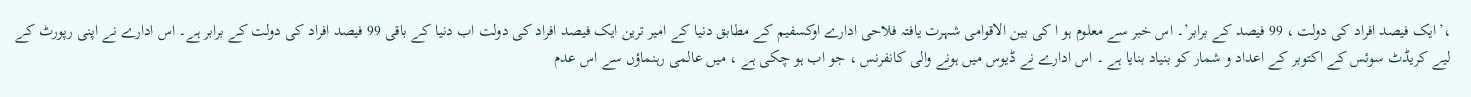،’ایک فیصد افراد کی دولت ، 99 فیصد کے برابر’۔ اس خبر سے معلوم ہو ا کی بین الاقوامی شہرت یافتہ فلاحی ادارے اوکسفیم کے مطابق دنیا کے امیر ترین ایک فیصد افراد کی دولت اب دنیا کے باقی 99 فیصد افراد کی دولت کے برابر ہے۔ اس ادارے نے اپنی رپورٹ کے لیے کریڈٹ سوئس کے اکتوبر کے اعداد و شمار کو بنیاد بنایا ہے ۔ اس ادارے نے ڈیوس میں ہونے والی کانفرنس ، جو اب ہو چکی ہے ، میں عالمی رہنماؤں سے اس عدم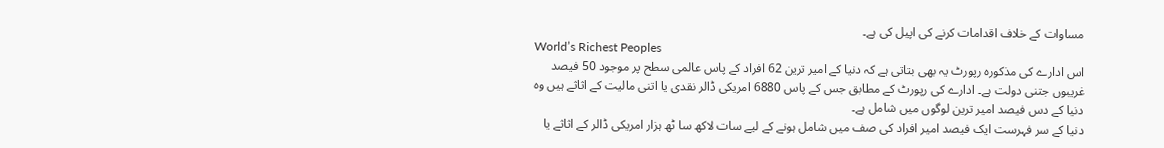مساوات کے خلاف اقدامات کرنے کی اپیل کی ہے۔
World’s Richest Peoples
اس ادارے کی مذکورہ رپورٹ یہ بھی بتاتی ہے کہ دنیا کے امیر ترین 62 افراد کے پاس عالمی سطح پر موجود 50 فیصد غریبوں جتنی دولت ہے۔ ادارے کی رپورٹ کے مطابق جس کے پاس 6880 امریکی ڈالر نقدی یا اتنی مالیت کے اثاثے ہیں وہ دنیا کے دس فیصد امیر ترین لوگوں میں شامل ہے۔
دنیا کے سر فہرست ایک فیصد امیر افراد کی صف میں شامل ہونے کے لیے سات لاکھ سا ٹھ ہزار امریکی ڈالر کے اثاثے یا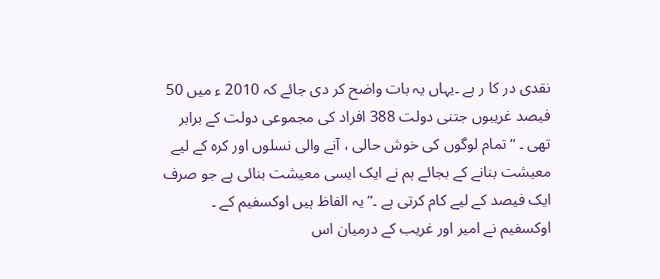نقدی در کا ر ہے ۔یہاں یہ بات واضح کر دی جائے کہ 2010 ء میں 50 فیصد غریبوں جتنی دولت 388 افراد کی مجموعی دولت کے برابر تھی ۔ “تمام لوگوں کی خوش حالی ، آنے والی نسلوں اور کرہ کے لیے معیشت بنانے کے بجائے ہم نے ایک ایسی معیشت بنائی ہے جو صرف ایک فیصد کے لیے کام کرتی ہے ۔”یہ الفاظ ہیں اوکسفیم کے ۔
اوکسفیم نے امیر اور غریب کے درمیان اس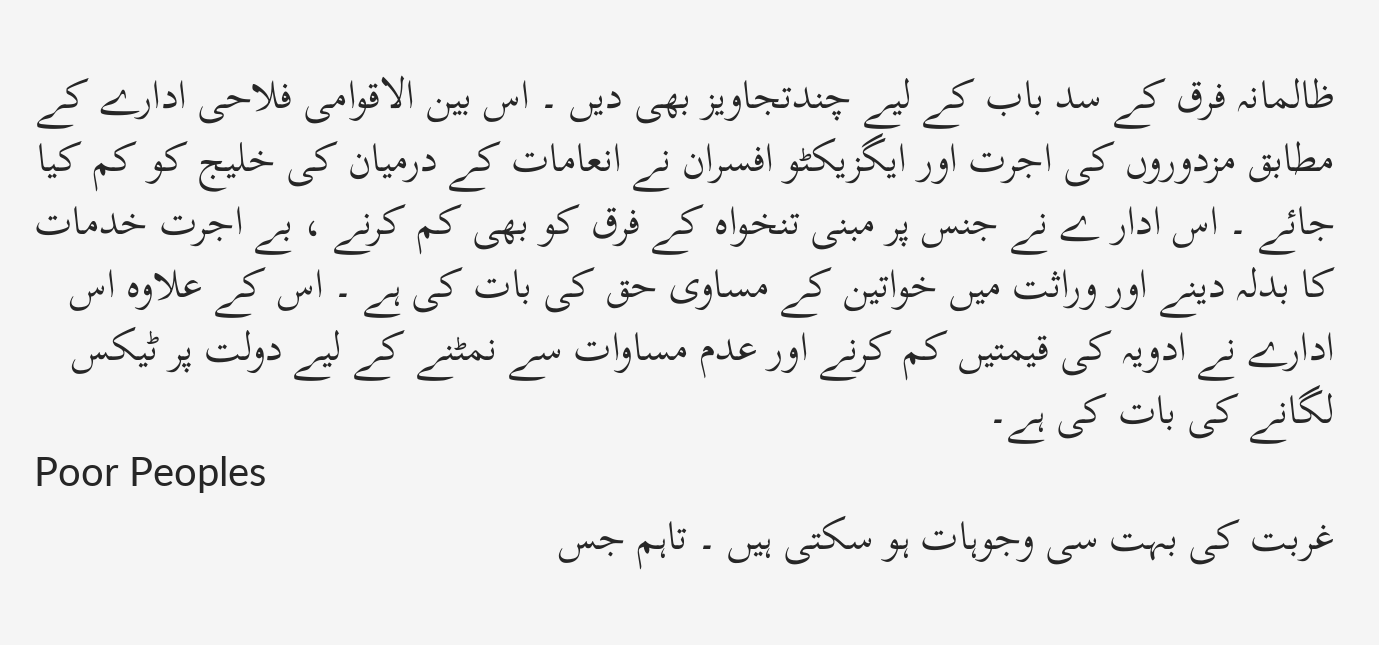ظالمانہ فرق کے سد باب کے لیے چندتجاویز بھی دیں ۔ اس بین الاقوامی فلاحی ادارے کے مطابق مزدوروں کی اجرت اور ایگزیکٹو افسران نے انعامات کے درمیان کی خلیج کو کم کیا جائے ۔ اس ادار ے نے جنس پر مبنی تنخواہ کے فرق کو بھی کم کرنے ، بے اجرت خدمات کا بدلہ دینے اور وراثت میں خواتین کے مساوی حق کی بات کی ہے ۔ اس کے علاوہ اس ادارے نے ادویہ کی قیمتیں کم کرنے اور عدم مساوات سے نمٹنے کے لیے دولت پر ٹیکس لگانے کی بات کی ہے۔
Poor Peoples
غربت کی بہت سی وجوہات ہو سکتی ہیں ۔ تاہم جس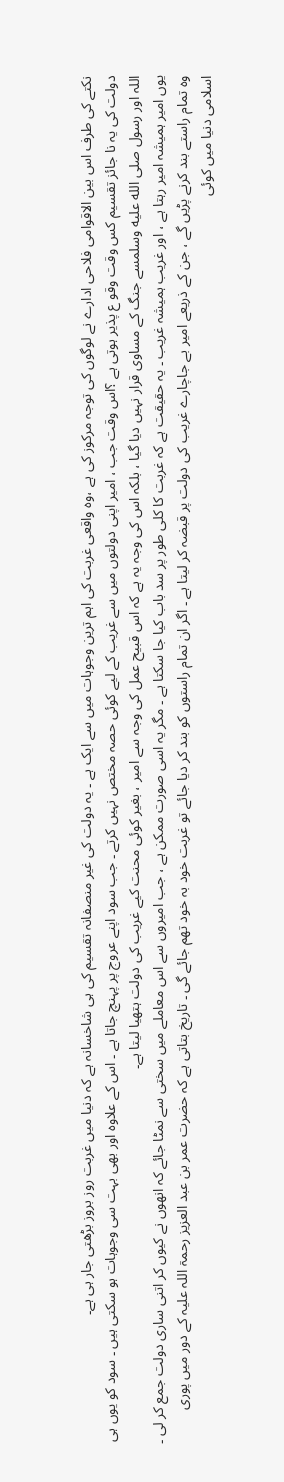نکتے کی طرف اس بین الاقوامی فلاحی ادارے نے لوگوں کی توجہ مرکوز کی ہے ،وہ واقعی غربت کی اہم ترین وجوہات میں سے ایک ہے ۔ یہ دولت کی غیر منصفانہ تقسیم کی ہی شاخسانہ ہے کہ دنیا میں غربت روز بروز بڑھتی جار ہی ہے۔
دولت کی یہ نا جائز تقسیم کس وقت وقو ع پذیر ہوتی ہے ؟اس وقت جب ، امیر اپنی دولتوں میں سے غریب کے لیے کوئی حصہ مختص نہیں کرتے ۔ جب سود اپنے عروج پر پہنچ جاتا ہے ۔ اس کے علاوہ اور بھی بہت سی وجوہات ہو سکتی ہیں ۔ سود کو یوں ہی اللہ اور رسول صلى الله عليه وسلمسے جنگ کے مساوی قرار نہیں دیا گیا ، بلکہ اس کی وجہ یہ ہے کہ اس قبیح عمل کی وجہ سے امیر ، بغیر کوئی محنت کیے غریب کی دولت ہتھیا لیتا ہے۔
یوں امیر ہمیشہ امیر رہتا ہے ، اور غریب ہمیشہ غریب ۔ یہ حقیقت ہے کہ غربت کا کلی طور پر سد باب کیا جا سکتا ہے ۔ مگر یہ اسی صورت ممکن ہے ، جب امیروں سے اس معاملے میں سختی سے نمٹا جائے کہ انھوں نے کیوں کر اتنی ساری دولت جمع کر لی ۔ وہ تمام راستے بند کرنے پڑیں گے ، جن کے ذریعے امیر بے جاچارے غریب کی دولت پر قبضہ کر لیتا ہے ۔ اگر ان تمام راستوں کو بند کر دیا جائے تو غربت خود بہ خود تھم جائے گی ۔ تاریخ بتاتی ہے کہ حضرت عمر بن عبد العزیز رحمۃ اللہ علیہ کے دور میں پوری اسلامی دنیا میں کوئی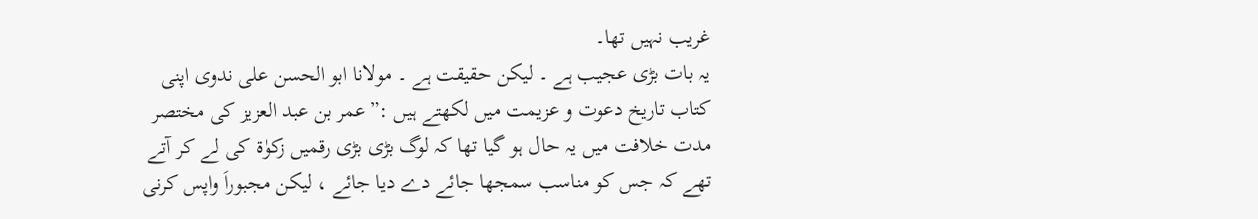غریب نہیں تھا۔
یہ بات بڑی عجیب ہے ۔ لیکن حقیقت ہے ۔ مولانا ابو الحسن علی ندوی اپنی کتاب تاریخ دعوت و عزیمت میں لکھتے ہیں :”عمر بن عبد العزیز کی مختصر مدت خلافت میں یہ حال ہو گیا تھا کہ لوگ بڑی بڑی رقمیں زکوٰۃ کی لے کر آتے تھے کہ جس کو مناسب سمجھا جائے دے دیا جائے ، لیکن مجبوراَ واپس کرنی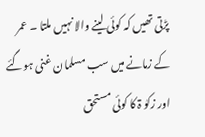پڑتی تھیں کہ کوئی لینے والا نہیں ملتا ۔ عمر کے زمانے میں سب مسلمان غنی ہوگئے اور زکوٰ ۃ کا کوئی مستحق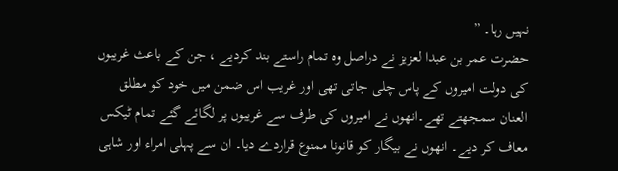نہیں رہا۔ ”
حضرت عمر بن عبدا لعزیز نے دراصل وہ تمام راستے بند کردیے ، جن کے باعث غریبوں کی دولت امیروں کے پاس چلی جاتی تھی اور غریب اس ضمن میں خود کو مطلق العنان سمجھتے تھے۔انھوں نے امیروں کی طرف سے غریبوں پر لگائے گئے تمام ٹیکس معاف کر دیے۔ انھوں نے بیگار کو قانونا ممنوع قراردے دیا۔ ان سے پہلی امراء اور شاہی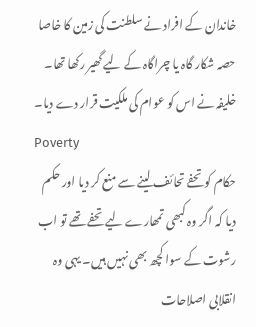خاندان کے افراد نے سلطنت کی زمین کا خاصا حصہ شکار گاہ یا چراگاہ کے لیے گھیر رکھا تھا۔ خلیفہ نے اس کو عوام کی ملکیت قرار دے دیا۔
Poverty
حکام کو تحفے تحائف لینے سے منع کر دیا اور حکم دیا کہ اگر وہ کبھی تمھارے لیے تحفے تھے تو اب رشوت کے سوا کچھ بھی نہیں ہیں۔ یہی وہ انقلابی اصلاحات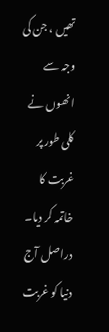تھیں ، جن کی وجہ سے انھوں نے کلی طور پر غربت کا خاتمہ کر دیا۔ دراصل آج دنیا کو غربت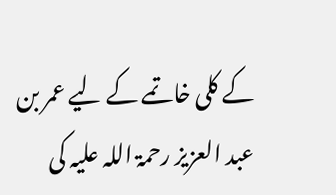کے کلی خاتمے کے لیے عمر بن عبد العزیز رحمۃ اللہ علیہ کی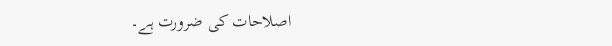اصلاحات کی ضرورت ہے۔